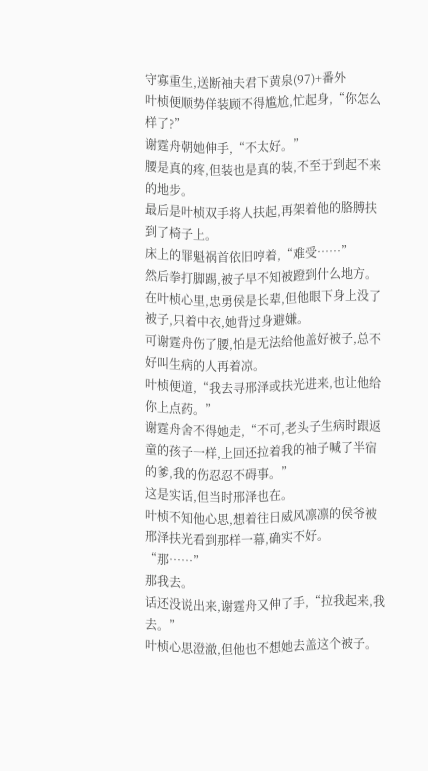守寡重生,送断袖夫君下黄泉(97)+番外
叶桢便顺势佯装顾不得尴尬,忙起身,“你怎么样了?”
谢霆舟朝她伸手,“不太好。”
腰是真的疼,但装也是真的装,不至于到起不来的地步。
最后是叶桢双手将人扶起,再架着他的胳膊扶到了椅子上。
床上的罪魁祸首依旧哼着,“难受……”
然后拳打脚踢,被子早不知被蹬到什么地方。
在叶桢心里,忠勇侯是长辈,但他眼下身上没了被子,只着中衣,她背过身避嫌。
可谢霆舟伤了腰,怕是无法给他盖好被子,总不好叫生病的人再着凉。
叶桢便道,“我去寻邢泽或扶光进来,也让他给你上点药。”
谢霆舟舍不得她走,“不可,老头子生病时跟返童的孩子一样,上回还拉着我的袖子喊了半宿的爹,我的伤忍忍不碍事。”
这是实话,但当时邢泽也在。
叶桢不知他心思,想着往日威风凛凛的侯爷被邢泽扶光看到那样一幕,确实不好。
“那……”
那我去。
话还没说出来,谢霆舟又伸了手,“拉我起来,我去。”
叶桢心思澄澈,但他也不想她去盖这个被子。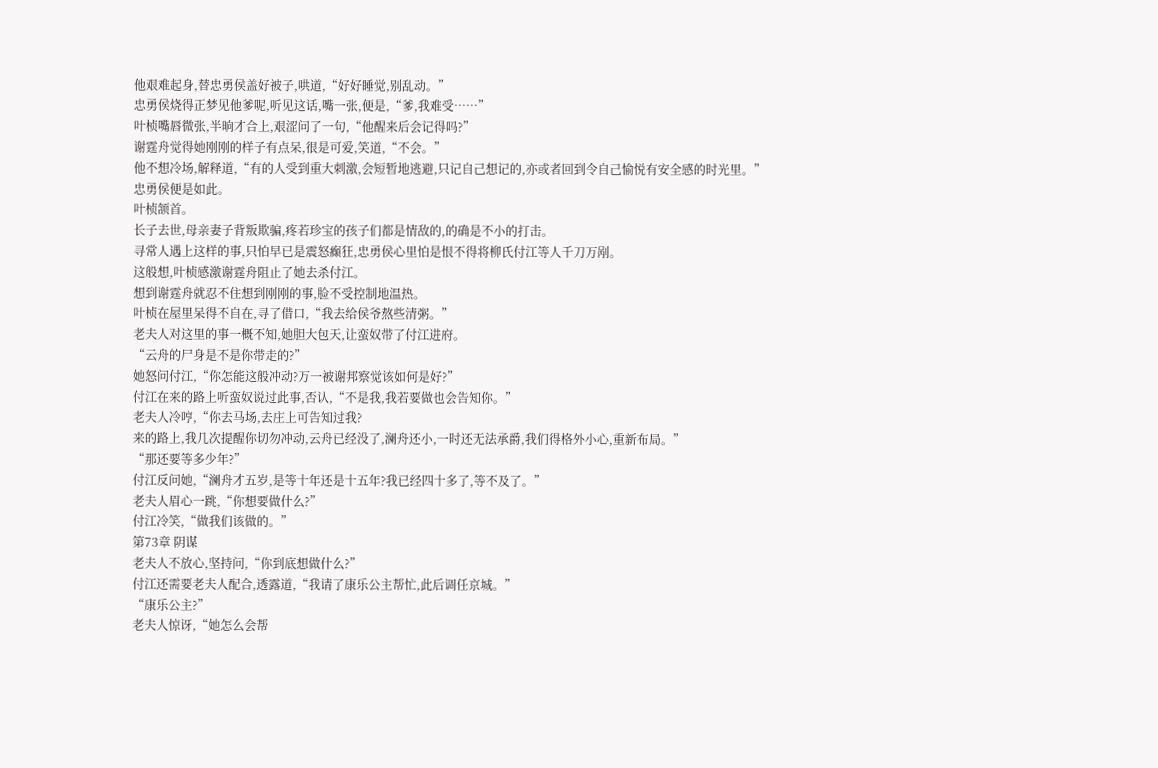他艰难起身,替忠勇侯盖好被子,哄道,“好好睡觉,别乱动。”
忠勇侯烧得正梦见他爹呢,听见这话,嘴一张,便是,“爹,我难受……”
叶桢嘴唇微张,半晌才合上,艰涩问了一句,“他醒来后会记得吗?”
谢霆舟觉得她刚刚的样子有点呆,很是可爱,笑道,“不会。”
他不想冷场,解释道,“有的人受到重大刺激,会短暂地逃避,只记自己想记的,亦或者回到令自己愉悦有安全感的时光里。”
忠勇侯便是如此。
叶桢颔首。
长子去世,母亲妻子背叛欺骗,疼若珍宝的孩子们都是情敌的,的确是不小的打击。
寻常人遇上这样的事,只怕早已是震怒癫狂,忠勇侯心里怕是恨不得将柳氏付江等人千刀万剐。
这般想,叶桢感激谢霆舟阻止了她去杀付江。
想到谢霆舟就忍不住想到刚刚的事,脸不受控制地温热。
叶桢在屋里呆得不自在,寻了借口,“我去给侯爷熬些清粥。”
老夫人对这里的事一概不知,她胆大包天,让蛮奴带了付江进府。
“云舟的尸身是不是你带走的?”
她怒问付江,“你怎能这般冲动?万一被谢邦察觉该如何是好?”
付江在来的路上听蛮奴说过此事,否认,“不是我,我若要做也会告知你。”
老夫人冷哼,“你去马场,去庄上可告知过我?
来的路上,我几次提醒你切勿冲动,云舟已经没了,澜舟还小,一时还无法承爵,我们得格外小心,重新布局。”
“那还要等多少年?”
付江反问她,“澜舟才五岁,是等十年还是十五年?我已经四十多了,等不及了。”
老夫人眉心一跳,“你想要做什么?”
付江冷笑,“做我们该做的。”
第73章 阴谋
老夫人不放心,坚持问,“你到底想做什么?”
付江还需要老夫人配合,透露道,“我请了康乐公主帮忙,此后调任京城。”
“康乐公主?”
老夫人惊讶,“她怎么会帮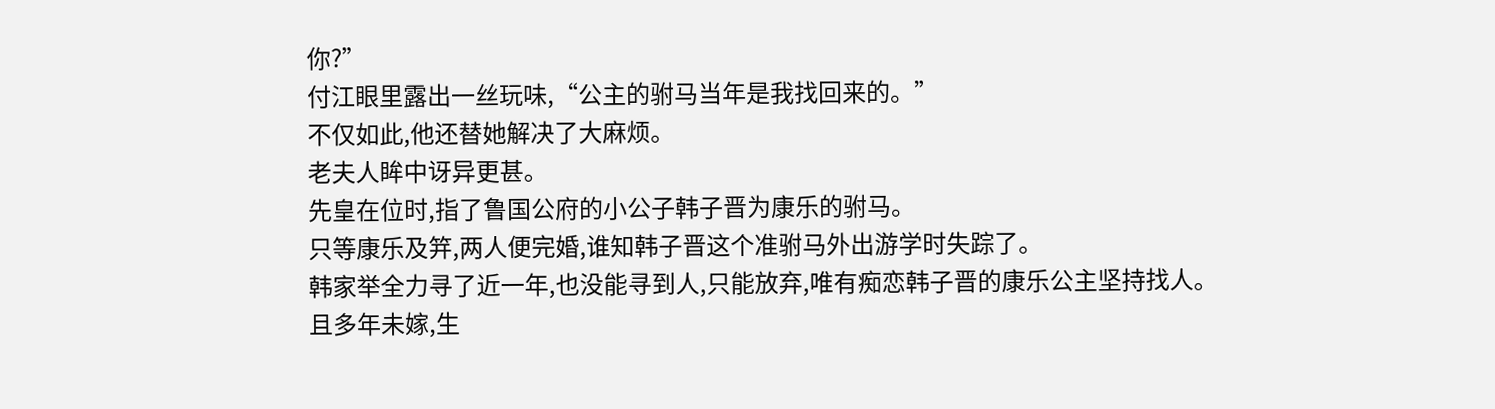你?”
付江眼里露出一丝玩味,“公主的驸马当年是我找回来的。”
不仅如此,他还替她解决了大麻烦。
老夫人眸中讶异更甚。
先皇在位时,指了鲁国公府的小公子韩子晋为康乐的驸马。
只等康乐及笄,两人便完婚,谁知韩子晋这个准驸马外出游学时失踪了。
韩家举全力寻了近一年,也没能寻到人,只能放弃,唯有痴恋韩子晋的康乐公主坚持找人。
且多年未嫁,生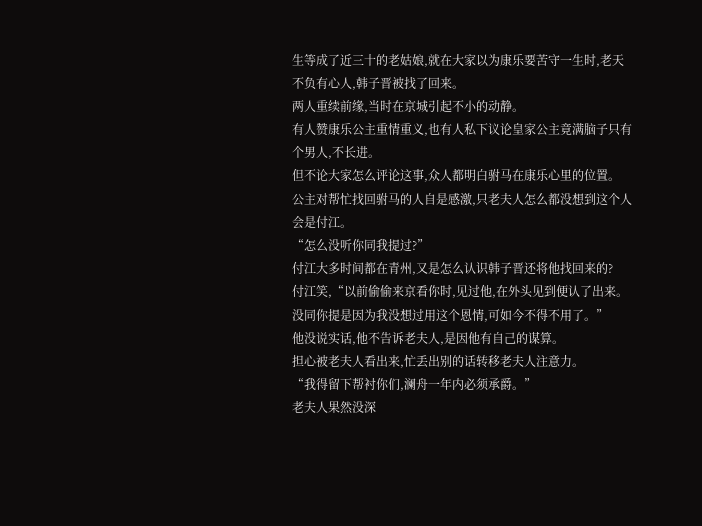生等成了近三十的老姑娘,就在大家以为康乐要苦守一生时,老天不负有心人,韩子晋被找了回来。
两人重续前缘,当时在京城引起不小的动静。
有人赞康乐公主重情重义,也有人私下议论皇家公主竟满脑子只有个男人,不长进。
但不论大家怎么评论这事,众人都明白驸马在康乐心里的位置。
公主对帮忙找回驸马的人自是感激,只老夫人怎么都没想到这个人会是付江。
“怎么没听你同我提过?”
付江大多时间都在青州,又是怎么认识韩子晋还将他找回来的?
付江笑,“以前偷偷来京看你时,见过他,在外头见到便认了出来。
没同你提是因为我没想过用这个恩情,可如今不得不用了。”
他没说实话,他不告诉老夫人,是因他有自己的谋算。
担心被老夫人看出来,忙丢出别的话转移老夫人注意力。
“我得留下帮衬你们,澜舟一年内必须承爵。”
老夫人果然没深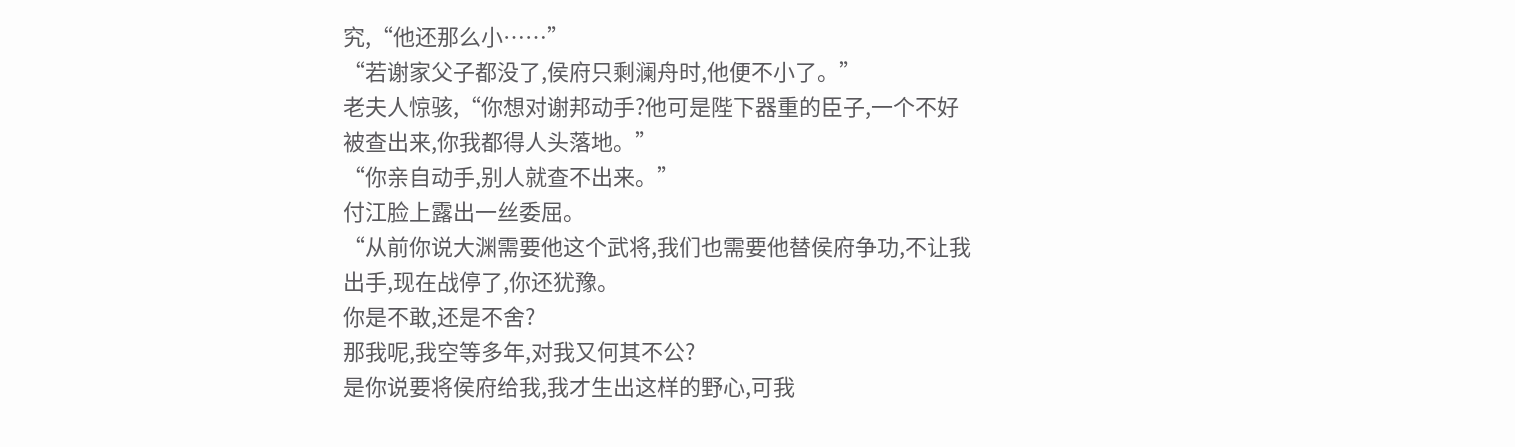究,“他还那么小……”
“若谢家父子都没了,侯府只剩澜舟时,他便不小了。”
老夫人惊骇,“你想对谢邦动手?他可是陛下器重的臣子,一个不好被查出来,你我都得人头落地。”
“你亲自动手,别人就查不出来。”
付江脸上露出一丝委屈。
“从前你说大渊需要他这个武将,我们也需要他替侯府争功,不让我出手,现在战停了,你还犹豫。
你是不敢,还是不舍?
那我呢,我空等多年,对我又何其不公?
是你说要将侯府给我,我才生出这样的野心,可我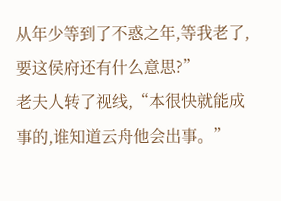从年少等到了不惑之年,等我老了,要这侯府还有什么意思?”
老夫人转了视线,“本很快就能成事的,谁知道云舟他会出事。”